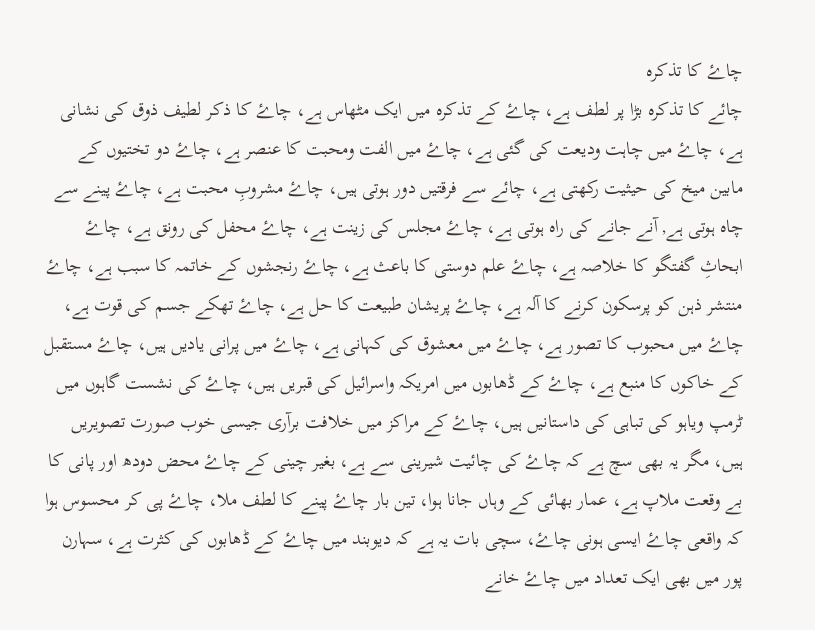چاۓ کا تذکرہ
چائے کا تذکرہ بڑا پر لطف ہے، چاۓ کے تذکرہ میں ایک مٹھاس ہے، چاۓ کا ذکر لطیف ذوق کی نشانی ہے، چاۓ میں چاہت ودیعت کی گئی ہے، چاۓ میں الفت ومحبت کا عنصر ہے، چاۓ دو تختیوں کے مابین میخ کی حیثیت رکھتی ہے، چائے سے فرقتیں دور ہوتی ہیں، چاۓ مشروبِ محبت ہے، چاۓ پینے سے چاہ ہوتی ہے, آنے جانے کی راہ ہوتی ہے، چاۓ مجلس کی زینت ہے، چاۓ محفل کی رونق ہے، چاۓ ابحاثِ گفتگو کا خلاصہ ہے، چاۓ علم دوستی کا باعث ہے، چاۓ رنجشوں کے خاتمہ کا سبب ہے، چاۓ منتشر ذہن کو پرسکون کرنے کا آلہ ہے، چاۓ پریشان طبیعت کا حل ہے، چاۓ تھکے جسم کی قوت ہے، چاۓ میں محبوب کا تصور ہے، چاۓ میں معشوق کی کہانی ہے، چاۓ میں پرانی یادیں ہیں، چاۓ مستقبل کے خاکوں کا منبع ہے، چاۓ کے ڈھابوں میں امریکہ واسرائیل کی قبریں ہیں، چاۓ کی نشست گاہوں میں ٹرمپ ویاہو کی تباہی کی داستانیں ہیں، چاۓ کے مراکز میں خلافت برآری جیسی خوب صورت تصویریں ہیں، مگر یہ بھی سچ ہے کہ چاۓ کی چائیت شیرینی سے ہے، بغیر چینی کے چاۓ محض دودھ اور پانی کا بے وقعت ملاپ ہے، عمار بھائی کے وہاں جانا ہوا، تین بار چاۓ پینے کا لطف ملا، چاۓ پی کر محسوس ہوا کہ واقعی چاۓ ایسی ہونی چاۓ، سچی بات یہ ہے کہ دیوبند میں چاۓ کے ڈھابوں کی کثرت ہے، سہارن پور میں بھی ایک تعداد میں چاۓ خانے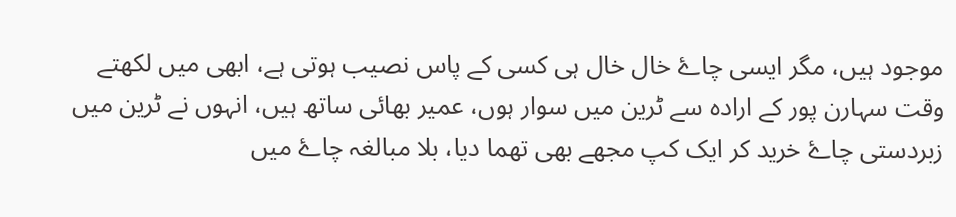موجود ہیں، مگر ایسی چاۓ خال خال ہی کسی کے پاس نصیب ہوتی ہے، ابھی میں لکھتے وقت سہارن پور کے ارادہ سے ٹرین میں سوار ہوں، عمیر بھائی ساتھ ہیں، انہوں نے ٹرین میں زبردستی چاۓ خرید کر ایک کپ مجھے بھی تھما دیا، بلا مبالغہ چاۓ میں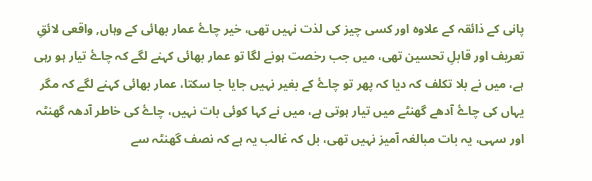پانی کے ذائقہ کے علاوہ اور کسی چیز کی لذت نہیں تھی، خیر چاۓ عمار بھائی کے وہاں, واقعی لائقِ تعریف اور قابلِ تحسین تھی، میں جب رخصت ہونے لگا تو عمار بھائی کہنے لگے کہ چاۓ تیار ہو رہی ہے، میں نے بلا تکلف کہ دیا کہ پھر تو چاۓ کے بغیر نہیں جایا جا سکتا، عمار بھائی کہنے لگے کہ مگر یہاں کی چاۓ آدھے گھنٹے میں تیار ہوتی ہے، میں نے کہا کوئی بات نہیں، چاۓ کی خاطر آدھہ گھنٹہ اور سہی، یہ بات مبالغہ آمیز نہیں تھی، بل کہ غالب یہ ہے کہ نصف گھنٹہ سے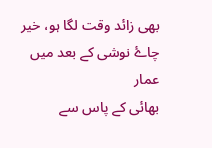بھی زائد وقت لگا ہو، خیر چاۓ نوشی کے بعد میں عمار
بھائی کے پاس سے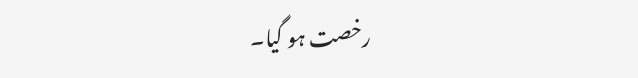رخصت ہو گیا۔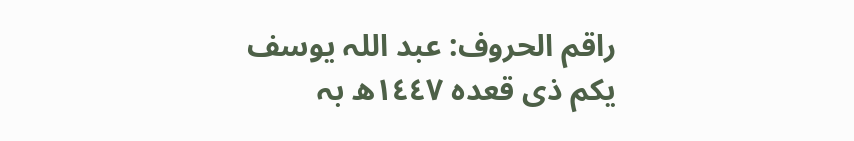راقم الحروف: عبد اللہ یوسف
یکم ذی قعدہ ١٤٤٧ھ بہ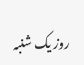روز یک شنبہ